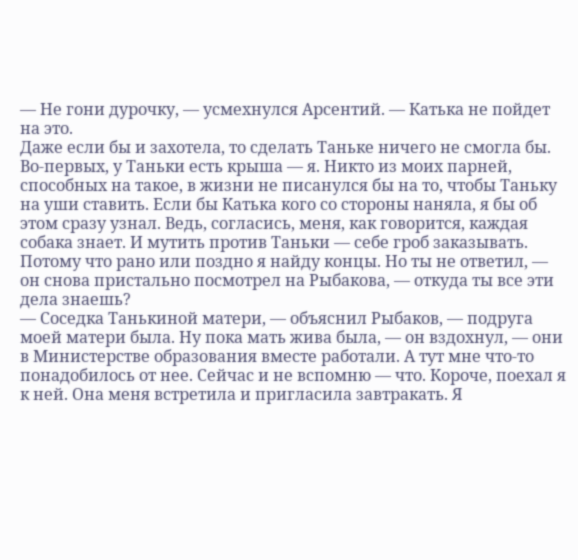— Не гони дурочку, — усмехнулся Арсентий. — Катька не пойдет на это.
Даже если бы и захотела, то сделать Таньке ничего не смогла бы. Во-первых, у Таньки есть крыша — я. Никто из моих парней, способных на такое, в жизни не писанулся бы на то, чтобы Таньку на уши ставить. Если бы Катька кого со стороны наняла, я бы об этом сразу узнал. Ведь, согласись, меня, как говорится, каждая собака знает. И мутить против Таньки — себе гроб заказывать. Потому что рано или поздно я найду концы. Но ты не ответил, — он снова пристально посмотрел на Рыбакова, — откуда ты все эти дела знаешь?
— Соседка Танькиной матери, — объяснил Рыбаков, — подруга моей матери была. Ну пока мать жива была, — он вздохнул, — они в Министерстве образования вместе работали. А тут мне что-то понадобилось от нее. Сейчас и не вспомню — что. Короче, поехал я к ней. Она меня встретила и пригласила завтракать. Я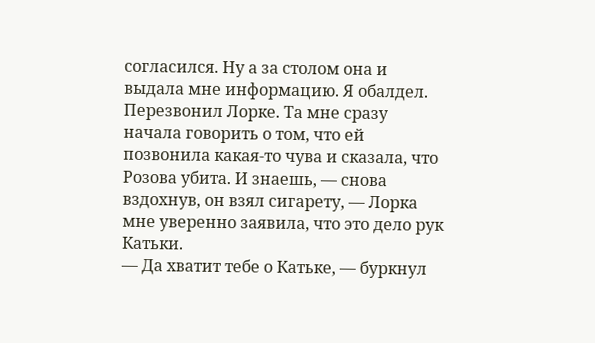согласился. Ну а за столом она и выдала мне информацию. Я обалдел. Перезвонил Лорке. Та мне сразу начала говорить о том, что ей позвонила какая-то чува и сказала, что Розова убита. И знаешь, — снова вздохнув, он взял сигарету, — Лорка мне уверенно заявила, что это дело рук Катьки.
— Да хватит тебе о Катьке, — буркнул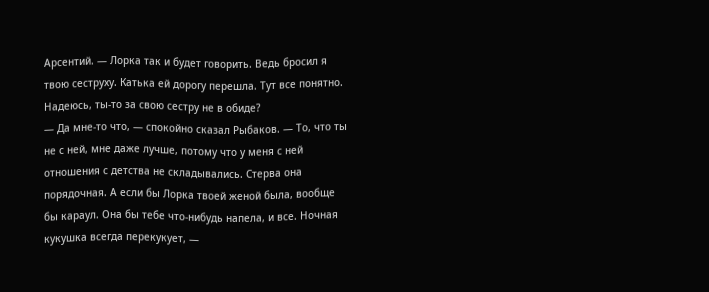Арсентий. — Лорка так и будет говорить. Ведь бросил я твою сеструху. Катька ей дорогу перешла. Тут все понятно. Надеюсь, ты-то за свою сестру не в обиде?
— Да мне-то что, — спокойно сказал Рыбаков. — То, что ты не с ней, мне даже лучше, потому что у меня с ней отношения с детства не складывались. Стерва она порядочная. А если бы Лорка твоей женой была, вообще бы караул. Она бы тебе что-нибудь напела, и все. Ночная кукушка всегда перекукует, —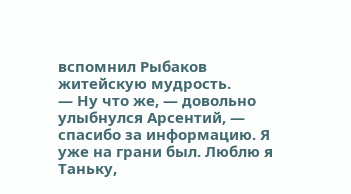вспомнил Рыбаков житейскую мудрость.
— Ну что же, — довольно улыбнулся Арсентий, — спасибо за информацию. Я уже на грани был. Люблю я Таньку,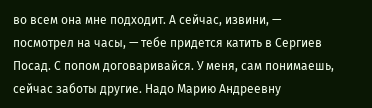во всем она мне подходит. А сейчас, извини, — посмотрел на часы, — тебе придется катить в Сергиев Посад. С попом договаривайся. У меня, сам понимаешь, сейчас заботы другие. Надо Марию Андреевну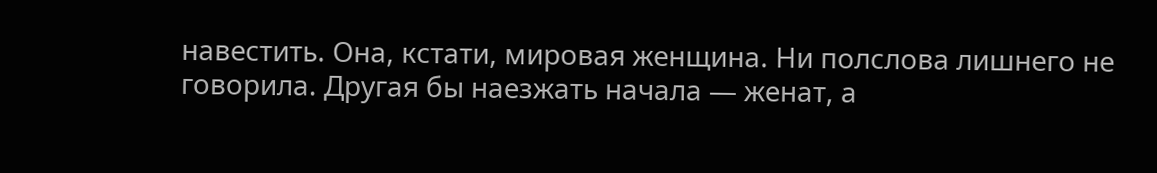навестить. Она, кстати, мировая женщина. Ни полслова лишнего не говорила. Другая бы наезжать начала — женат, а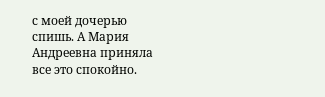с моей дочерью спишь. А Мария Андреевна приняла все это спокойно.